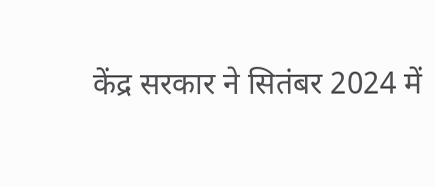केंद्र सरकार ने सितंबर 2024 में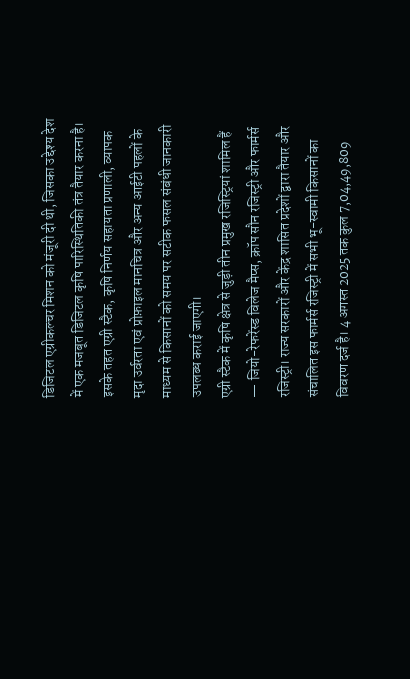डिजिटल एग्रीकल्चर मिशन को मंजूरी दी थी, जिसका उद्देश्य देश में एक मजबूत डिजिटल कृषि पारिस्थितिकी तंत्र तैयार करना है। इसके तहत एग्री स्टैक, कृषि निर्णय सहायता प्रणाली, व्यापक मृदा उर्वरता एवं प्रोफ़ाइल मानचित्र और अन्य आईटी पहलों के माध्यम से किसानों को समय पर सटीक फसल संबंधी जानकारी उपलब्ध कराई जाएगी।
एग्री स्टैक में कृषि क्षेत्र से जुड़ी तीन प्रमुख रजिस्ट्रियां शामिल हैं — जियो-रेफरेंस्ड विलेज मैप्स, क्रॉप सौन रजिस्ट्री और फार्मर्स रजिस्ट्री। राज्य सरकारों और केंद्र शासित प्रदेशों द्वारा तैयार और संचालित इस फार्मर्स रजिस्ट्री में सभी भू-स्वामी किसानों का विवरण दर्ज है। 4 अगस्त 2025 तक कुल 7,04,49,809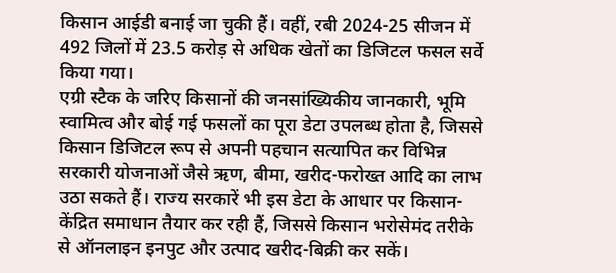किसान आईडी बनाई जा चुकी हैं। वहीं, रबी 2024-25 सीजन में 492 जिलों में 23.5 करोड़ से अधिक खेतों का डिजिटल फसल सर्वे किया गया।
एग्री स्टैक के जरिए किसानों की जनसांख्यिकीय जानकारी, भूमि स्वामित्व और बोई गई फसलों का पूरा डेटा उपलब्ध होता है, जिससे किसान डिजिटल रूप से अपनी पहचान सत्यापित कर विभिन्न सरकारी योजनाओं जैसे ऋण, बीमा, खरीद-फरोख्त आदि का लाभ उठा सकते हैं। राज्य सरकारें भी इस डेटा के आधार पर किसान-केंद्रित समाधान तैयार कर रही हैं, जिससे किसान भरोसेमंद तरीके से ऑनलाइन इनपुट और उत्पाद खरीद-बिक्री कर सकें।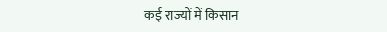कई राज्यों में किसान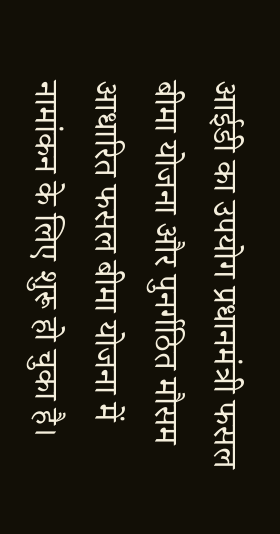आईडी का उपयोग प्रधानमंत्री फसल बीमा योजना और पुनर्गठित मौसम आधारित फसल बीमा योजना में नामांकन के लिए शुरू हो चुका है।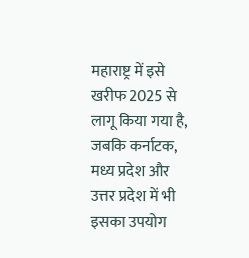महाराष्ट्र में इसे खरीफ 2025 से लागू किया गया है, जबकि कर्नाटक, मध्य प्रदेश और उत्तर प्रदेश में भी इसका उपयोग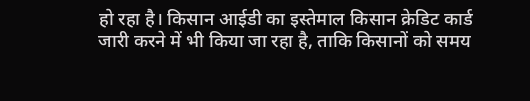हो रहा है। किसान आईडी का इस्तेमाल किसान क्रेडिट कार्ड जारी करने में भी किया जा रहा है, ताकि किसानों को समय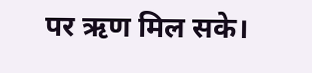पर ऋण मिल सके।